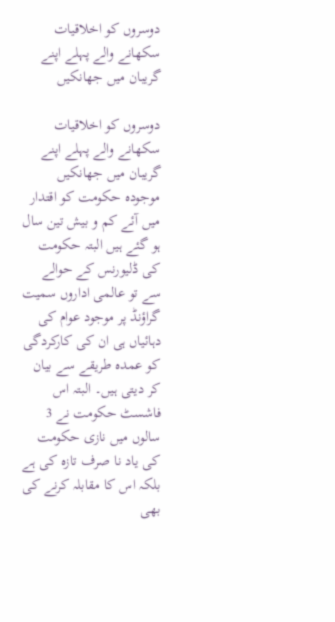دوسروں کو اخلاقیات سکھانے والے پہلے اپنے گریبان میں جھانکیں

دوسروں کو اخلاقیات سکھانے والے پہلے اپنے گریبان میں جھانکیں
موجودہ حکومت کو اقتدار میں آئے کم و بیش تین سال ہو گئے ہیں البتہ حکومت کی ڈلیورنس کے حوالے سے تو عالمی اداروں سمیت گراؤنڈ پر موجود عوام کی دہائیاں ہی ان کی کارکردگی کو عمدہ طریقے سے بیان کر دیتی ہیں۔ البتہ اس فاشسٹ حکومت نے 3 سالوں میں نازی حکومت کی یاد نا صرف تازہ کی ہے بلکہ اس کا مقابلہ کرنے کی بھی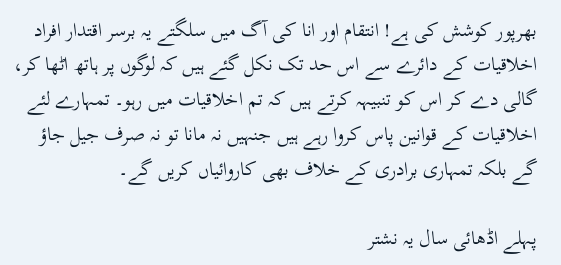بھرپور کوشش کی ہے! انتقام اور انا کی آگ میں سلگتے یہ برسر اقتدار افراد اخلاقیات کے دائرے سے اس حد تک نکل گئے ہیں کہ لوگوں پر ہاتھ اٹھا کر، گالی دے کر اس کو تنبیہہ کرتے ہیں کہ تم اخلاقیات میں رہو۔ تمہارے لئے اخلاقیات کے قوانین پاس کروا رہے ہیں جنہیں نہ مانا تو نہ صرف جیل جاؤ گے بلکہ تمہاری برادری کے خلاف بھی کاروائیاں کریں گے۔

پہلے اڈھائی سال یہ نشتر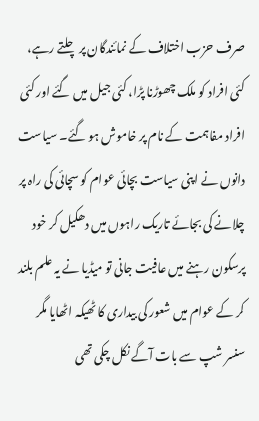صرف حزب اختلاف کے نمائندگان پر چلتے رہے، کئی افراد کو ملک چھوڑنا پڑا، کئی جیل میں گئے اور کئی افراد مفاہمت کے نام پر خاموش ہو گئے۔ سیاست دانوں نے اپنی سیاست بچائی عوام کو سچائی کی راہ پر چلانے کی بجائے تاریک راہوں میں دھکیل کر خود پرسکون رہنے میں عافیت جانی تو میڈیا نے یہ علم بلند کر کے عوام میں شعور کی بیداری کا ٹھیکہ اٹھایا مگر سنسر شپ سے بات آگے نکل چکی تھی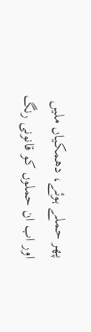پھر حملے ہوئے، دھمکیاں ملیں اور اب ان حملوں کو قانونی رنگ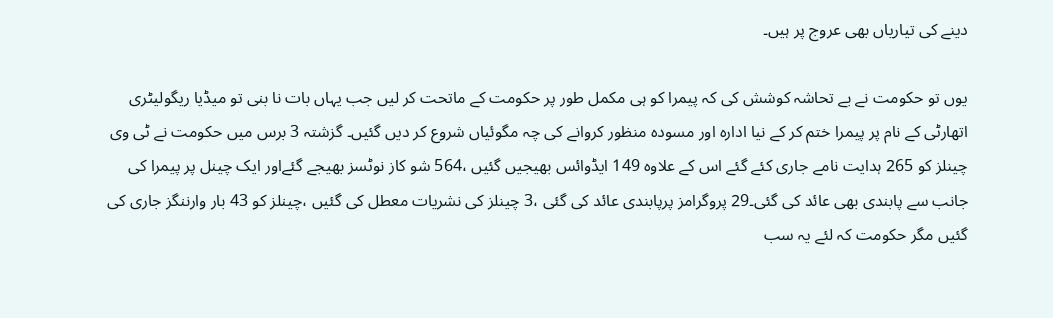دینے کی تیاریاں بھی عروج پر ہیں۔

یوں تو حکومت نے بے تحاشہ کوشش کی کہ پیمرا کو ہی مکمل طور پر حکومت کے ماتحت کر لیں جب یہاں بات نا بنی تو میڈیا ریگولیٹری اتھارٹی کے نام پر پیمرا ختم کر کے نیا ادارہ اور مسودہ منظور کروانے کی چہ مگوئیاں شروع کر دیں گئیں۔ گزشتہ 3 برس میں حکومت نے ٹی وی چینلز کو 265 ہدایت نامے جاری کئے گئے اس کے علاوہ 149 ایڈوائس بھیجیں گئیں ،564 شو کاز نوٹسز بھیجے گئےاور ایک چینل پر پیمرا کی جانب سے پابندی بھی عائد کی گئی۔29 پروگرامز پرپابندی عائد کی گئی ،3 چینلز کی نشریات معطل کی گئیں ،چینلز کو 43 بار وارننگز جاری کی گئیں مگر حکومت کہ لئے یہ سب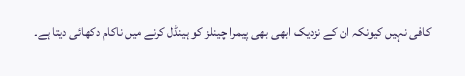کافی نہیں کیونکہ ان کے نزدیک ابھی بھی پیمرا چینلز کو ہینڈل کرنے میں ناکام دکھائی دیتا ہے۔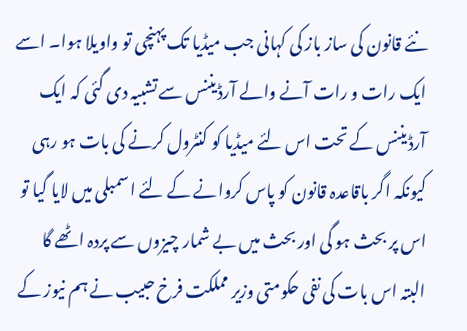نئے قانون کی ساز باز کی کہانی جب میڈیا تک پہنچی تو واویلا ہوا۔ اسے ایک رات و رات آنے والے آرڈیننس سے تشبیہ دی گئی کہ ایک آرڈیننس کے تحت اس لئے میڈیا کو کنٹرول کرنے کی بات ہو رہی کیونکہ اگر باقاعدہ قانون کو پاس کروانے کے لئے اسمبلی میں لایا گیا تو اس پر بحث ہو گی اور بحث میں بے شمار چیزوں سے پردہ اٹھے گا البتہ اس بات کی نفی حکومتی وزیر مملکت فرخ حبیب نے ہم نیوز کے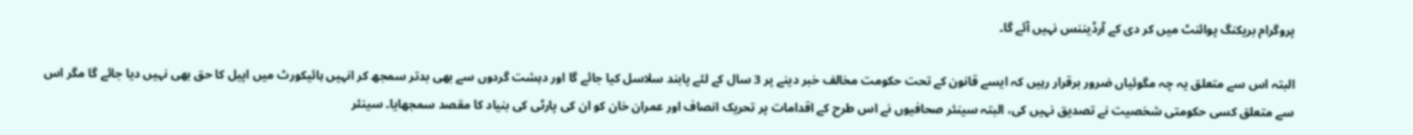پروگرام بریکنگ پوائنٹ میں کر دی کے آرڈیننس نہیں آئے گا۔

البتہ اس سے متعلق یہ چہ مگوئیاں ضرور برقرار رہیں کہ ایسے قانون کے تحت حکومت مخالف خبر دینے پر 3 سال کے لئے پابند سلاسل کیا جائے گا اور دہشت گردوں سے بھی بدتر سمجھ کر انہیں ہائیکورٹ میں اپیل کا حق بھی نہیں دیا جائے گا مگر اس سے متعلق کسی حکومتی شخصیت نے تصدیق نہیں کی، البتہ سینئر صحافیوں نے اس طرح کے اقدامات پر تحریک انصاف اور عمران خان کو ان کی پارٹی کی بنیاد کا مقصد سمجھایا۔ سینئر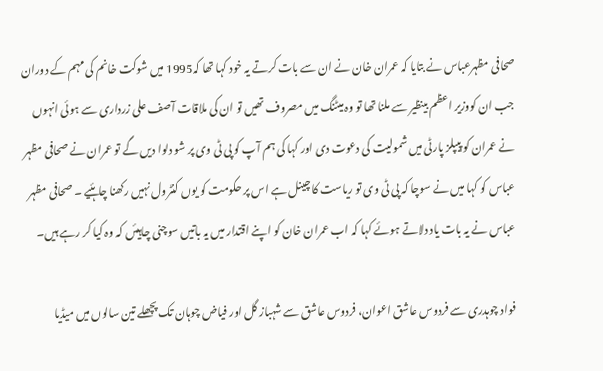صحافی مظہرعباس نے بتایا کہ عمران خان نے ان سے بات کرتے یہ خود کہا تھا کہ1995 میں شوکت خانم کی مہم کے دوران جب ان کووزیر اعظم بینظیر سے ملنا تھا تو وہ میٹنگ میں مصروف تھیں تو ان کی ملاقات آصف علی زرداری سے ہوئی انہوں نے عمران کو پیپلز پارٹی میں شمولیت کی دعوت دی اور کہا کی ہم آپ کو پی ٹی وی پر شو دلوا دیں گے تو عمران نے صحافی مظہر عباس کو کہا میں نے سوچا کہ پی ٹی وی تو ریاست کا چینل ہے اس پر حکومت کو یوں کنٹرول نہیں رکھنا چاہئیے ۔ صحافی مظہر عباس نے یہ بات یاد دلاتے ہوئے کہا کہ اب عمران خان کو اپنے اقتدار میں یہ باتیں سوچنی چاہیئں کہ وہ کیا کر رہے ہیں۔

فواد چوہدری سے فردوس عاشق اعوان، فردوس عاشق سے شہباز گل اور فیاض چوہان تک پچھلے تین سالوں میں میڈیا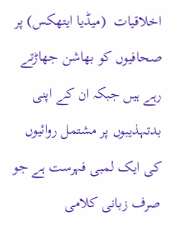اخلاقیات  (میڈیا ایتھکس) پر صحافیوں کو بھاشن جھاڑتے رہے ہیں جبکہ ان کے اپنی بدتہذیبوں پر مشتمل روائیوں کی ایک لمبی فہرست ہے جو صرف زبانی کلامی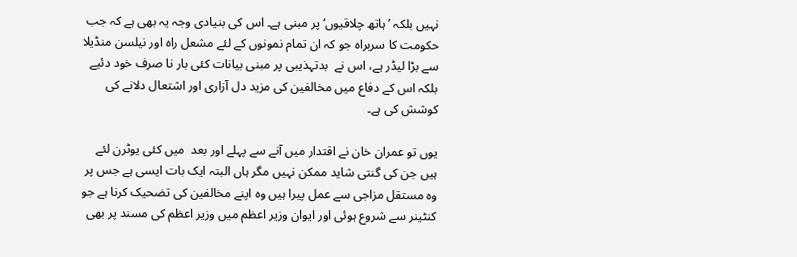نہیں بلکہ ’ہاتھ چلاقیوں‘ پر مبنی ہے۔ اس کی بنیادی وجہ یہ بھی ہے کہ جب حکومت کا سربراہ جو کہ ان تمام نمونوں کے لئے مشعل راہ اور نیلسن منڈیلا سے بڑا لیڈر ہے، اس نے  بدتہذیبی پر مبنی بیانات کئی بار نا صرف خود دئیے بلکہ اس کے دفاع میں مخالفین کی مزید دل آزاری اور اشتعال دلانے کی کوشش کی ہے۔

یوں تو عمران خان نے اقتدار میں آنے سے پہلے اور بعد  میں کئی یوٹرن لئے ہیں جن کی گنتی شاید ممکن نہیں مگر ہاں البتہ ایک بات ایسی ہے جس پر وہ مستقل مزاجی سے عمل پیرا ہیں وہ اپنے مخالفین کی تضحیک کرنا ہے جو کنٹینر سے شروع ہوئی اور ایوان وزیر اعظم میں وزیر اعظم کی مسند پر بھی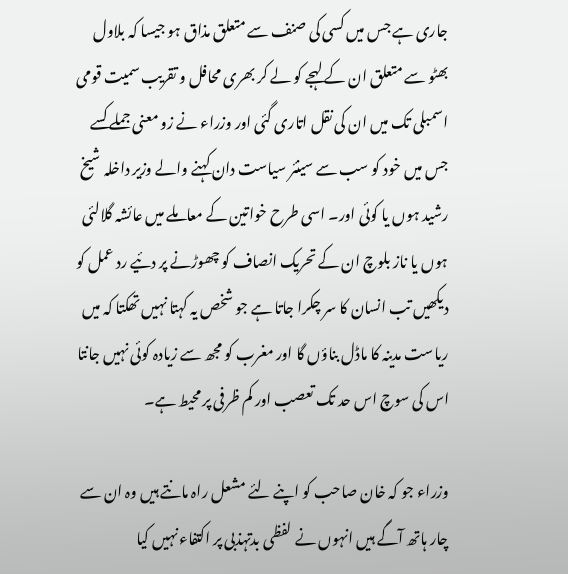جاری ہے جس میں کسی کی صنف سے متعلق مذاق ہو جیسا کہ بلاول بھٹو سے متعلق ان کے لہجے کو لے کر بھری محافل و تقریب سمیت قومی اسمبلی تک میں ان کی نقل اتاری گئی اور وزراء نے زو معنی جملے کسے جس میں خود کو سب سے سینئر سیاست دان کہنے والے وزیر داخلہ شیخ رشید ہوں یا کوئی اور۔ اسی طرح خواتین کے معاملے میں عائشہ گلالئی ہوں یا ناز بلوچ ان کے تحریک انصاف کو چھوڑنے پر دئیے رد عمل کو دیکھیں تب انسان کا سر چکرا جاتا ہے جو شخص یہ کہتا نہیں تھکتا کہ میں ریاست مدینہ کا ماڈل بناؤں گا اور مغرب کو مجھ سے زیادہ کوئی نہیں جانتا اس کی سوچ اس حد تک تعصب اور کم ظرفی پر محیط ہے۔

وزراء جو کہ خان صاحب کو اپنے لئے مشعل راہ مانتے ہیں وہ ان سے چار ہاتھ آگے ہیں انہوں نے لفظی بدتہذبی پر اکتفاء نہیں کیا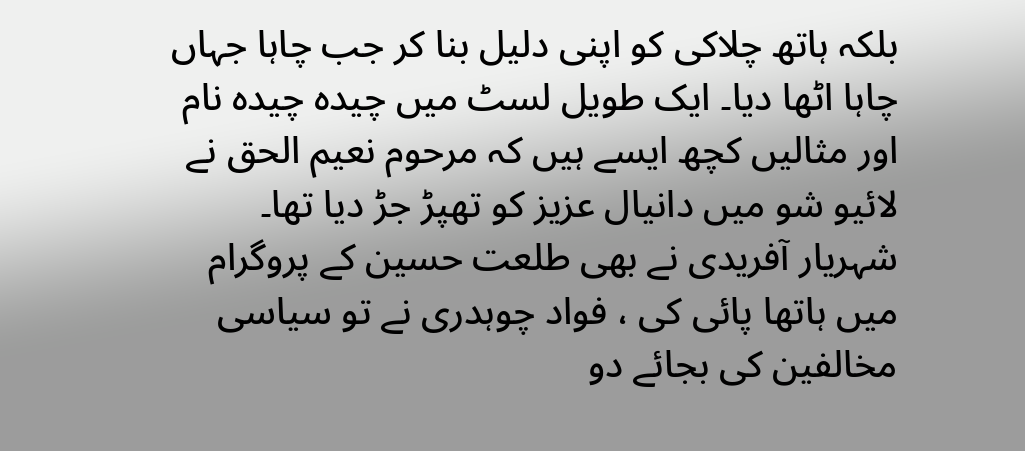بلکہ ہاتھ چلاکی کو اپنی دلیل بنا کر جب چاہا جہاں چاہا اٹھا دیا۔ ایک طویل لسٹ میں چیدہ چیدہ نام اور مثالیں کچھ ایسے ہیں کہ مرحوم نعیم الحق نے لائیو شو میں دانیال عزیز کو تھپڑ جڑ دیا تھا۔ شہریار آفریدی نے بھی طلعت حسین کے پروگرام میں ہاتھا پائی کی ، فواد چوہدری نے تو سیاسی مخالفین کی بجائے دو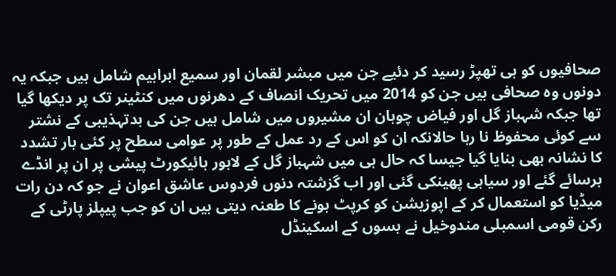صحافیوں کو ہی تھپڑ رسید کر دئیے جن میں مبشر لقمان اور سمیع ابراہیم شامل ہیں جبکہ یہ دونوں وہ صحافی ہیں جن کو 2014 میں تحریک انصاف کے دھرنوں میں کنٹینر تک پر دیکھا گیا تھا جبکہ شہباز گل اور فیاض چوہان ان مشیروں میں شامل ہیں جن کی بدتہذیبی کے نشتر سے کوئی محفوظ نا رہا حالانکہ ان کو اس کے رد عمل کے طور پر عوامی سطح پر کئی بار تشدد کا نشانہ بھی بنایا گیا جیسا کہ حال ہی میں شہباز گل کے لاہور ہائیکورٹ پیشی پر ان پر انڈے برسائے گئے اور سیاہی پھینکی گئی اور اب گزشتہ دنوں فردوس عاشق اعوان نے جو کہ دن رات میڈیا کو استعمال کر کے اپوزیشن کو کرپٹ ہونے کا طعنہ دیتی ہیں ان کو جب پیپلز پارٹی کے رکن قومی اسمبلی مندوخیل نے بسوں کے اسکینڈل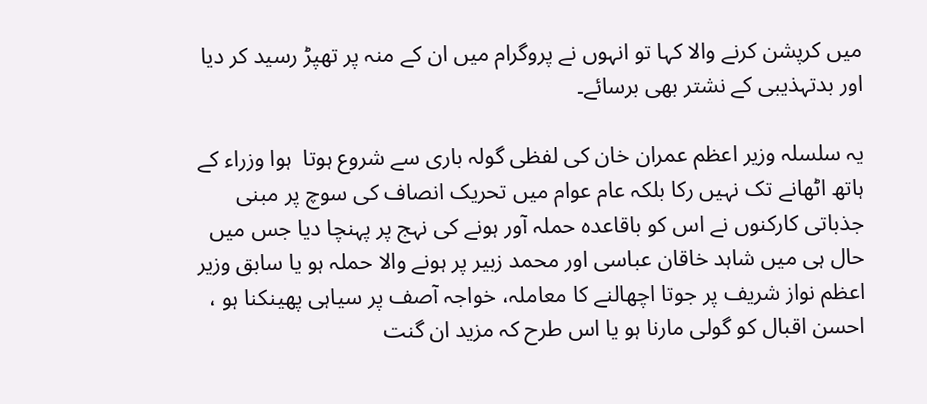میں کرپشن کرنے والا کہا تو انہوں نے پروگرام میں ان کے منہ پر تھپڑ رسید کر دیا اور بدتہذیبی کے نشتر بھی برسائے۔

یہ سلسلہ وزیر اعظم عمران خان کی لفظی گولہ باری سے شروع ہوتا  ہوا وزراء کے ہاتھ اٹھانے تک نہیں رکا بلکہ عام عوام میں تحریک انصاف کی سوچ پر مبنی جذباتی کارکنوں نے اس کو باقاعدہ حملہ آور ہونے کی نہج پر پہنچا دیا جس میں حال ہی میں شاہد خاقان عباسی اور محمد زبیر پر ہونے والا حملہ ہو یا سابق وزیر اعظم نواز شریف پر جوتا اچھالنے کا معاملہ، خواجہ آصف پر سیاہی پھینکنا ہو ، احسن اقبال کو گولی مارنا ہو یا اس طرح کہ مزید ان گنت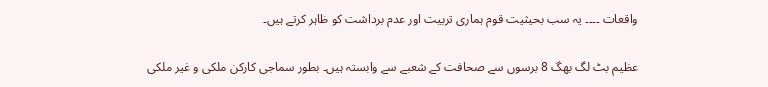واقعات ۔۔۔۔ یہ سب بحیثیت قوم ہماری تربیت اور عدم برداشت کو ظاہر کرتے ہیں۔

عظیم بٹ لگ بھگ 8 برسوں سے صحافت کے شعبے سے وابستہ ہیں۔ بطور سماجی کارکن ملکی و غیر ملکی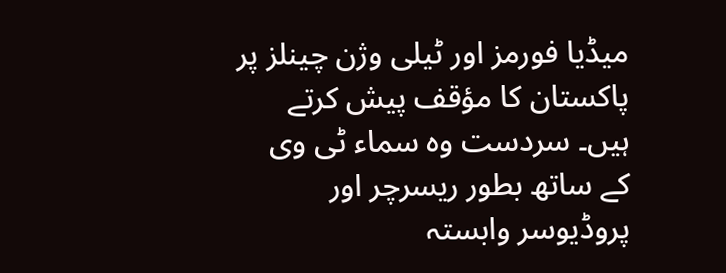میڈیا فورمز اور ٹیلی وژن چینلز پر پاکستان کا مؤقف پیش کرتے ہیں۔ سردست وہ سماء ٹی وی کے ساتھ بطور ریسرچر اور پروڈیوسر وابستہ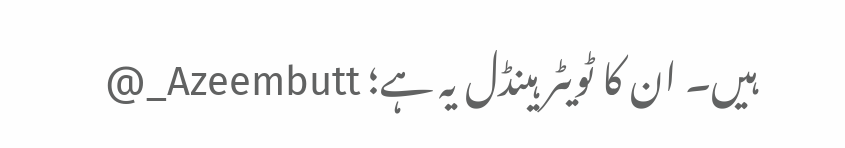ہیں۔ ان کا ٹویٹر ہینڈل یہ ہے؛ Azeembutt_@